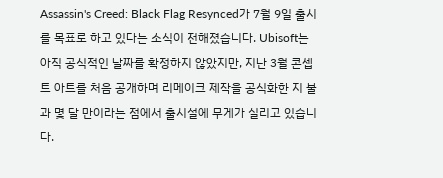Assassin's Creed: Black Flag Resynced가 7월 9일 출시를 목표로 하고 있다는 소식이 전해졌습니다. Ubisoft는 아직 공식적인 날짜를 확정하지 않았지만, 지난 3월 콘셉트 아트를 처음 공개하며 리메이크 제작을 공식화한 지 불과 몇 달 만이라는 점에서 출시설에 무게가 실리고 있습니다.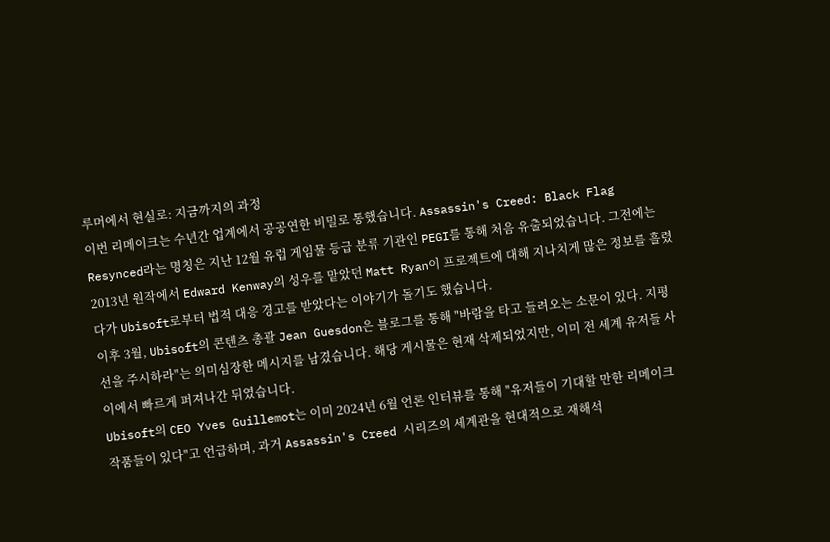루머에서 현실로: 지금까지의 과정
이번 리메이크는 수년간 업계에서 공공연한 비밀로 통했습니다. Assassin's Creed: Black Flag Resynced라는 명칭은 지난 12월 유럽 게임물 등급 분류 기관인 PEGI를 통해 처음 유출되었습니다. 그전에는 2013년 원작에서 Edward Kenway의 성우를 맡았던 Matt Ryan이 프로젝트에 대해 지나치게 많은 정보를 흘렸다가 Ubisoft로부터 법적 대응 경고를 받았다는 이야기가 돌기도 했습니다.
이후 3월, Ubisoft의 콘텐츠 총괄 Jean Guesdon은 블로그를 통해 "바람을 타고 들려오는 소문이 있다. 지평선을 주시하라"는 의미심장한 메시지를 남겼습니다. 해당 게시물은 현재 삭제되었지만, 이미 전 세계 유저들 사이에서 빠르게 퍼져나간 뒤였습니다.
Ubisoft의 CEO Yves Guillemot는 이미 2024년 6월 언론 인터뷰를 통해 "유저들이 기대할 만한 리메이크 작품들이 있다"고 언급하며, 과거 Assassin's Creed 시리즈의 세계관을 현대적으로 재해석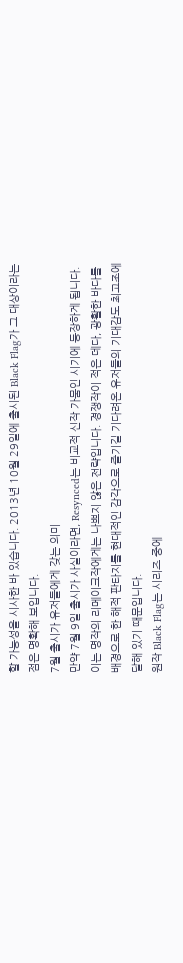할 가능성을 시사한 바 있습니다. 2013년 10월 29일에 출시된 Black Flag가 그 대상이라는 점은 명확해 보입니다.
7월 출시가 유저들에게 갖는 의미
만약 7월 9일 출시가 사실이라면, Resynced는 비교적 신작 가뭄인 시기에 등장하게 됩니다. 이는 명작의 리메이크작에게는 나쁘지 않은 전략입니다. 경쟁작이 적은 데다, 광활한 바다를 배경으로 한 해적 판타지를 현대적인 감각으로 즐기길 기다려온 유저들의 기대감도 최고조에 달해 있기 때문입니다.
원작 Black Flag는 시리즈 중에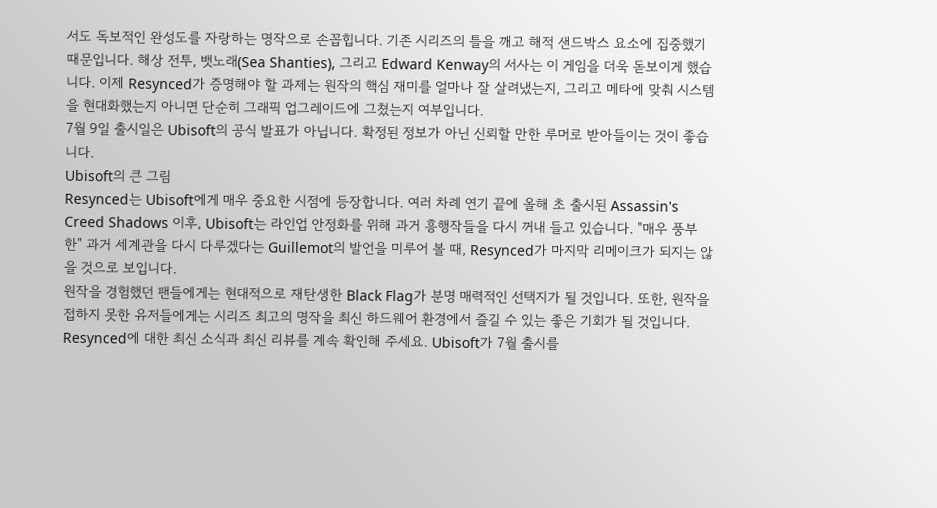서도 독보적인 완성도를 자랑하는 명작으로 손꼽힙니다. 기존 시리즈의 틀을 깨고 해적 샌드박스 요소에 집중했기 때문입니다. 해상 전투, 뱃노래(Sea Shanties), 그리고 Edward Kenway의 서사는 이 게임을 더욱 돋보이게 했습니다. 이제 Resynced가 증명해야 할 과제는 원작의 핵심 재미를 얼마나 잘 살려냈는지, 그리고 메타에 맞춰 시스템을 현대화했는지 아니면 단순히 그래픽 업그레이드에 그쳤는지 여부입니다.
7월 9일 출시일은 Ubisoft의 공식 발표가 아닙니다. 확정된 정보가 아닌 신뢰할 만한 루머로 받아들이는 것이 좋습니다.
Ubisoft의 큰 그림
Resynced는 Ubisoft에게 매우 중요한 시점에 등장합니다. 여러 차례 연기 끝에 올해 초 출시된 Assassin's Creed Shadows 이후, Ubisoft는 라인업 안정화를 위해 과거 흥행작들을 다시 꺼내 들고 있습니다. "매우 풍부한" 과거 세계관을 다시 다루겠다는 Guillemot의 발언을 미루어 볼 때, Resynced가 마지막 리메이크가 되지는 않을 것으로 보입니다.
원작을 경험했던 팬들에게는 현대적으로 재탄생한 Black Flag가 분명 매력적인 선택지가 될 것입니다. 또한, 원작을 접하지 못한 유저들에게는 시리즈 최고의 명작을 최신 하드웨어 환경에서 즐길 수 있는 좋은 기회가 될 것입니다.
Resynced에 대한 최신 소식과 최신 리뷰를 계속 확인해 주세요. Ubisoft가 7월 출시를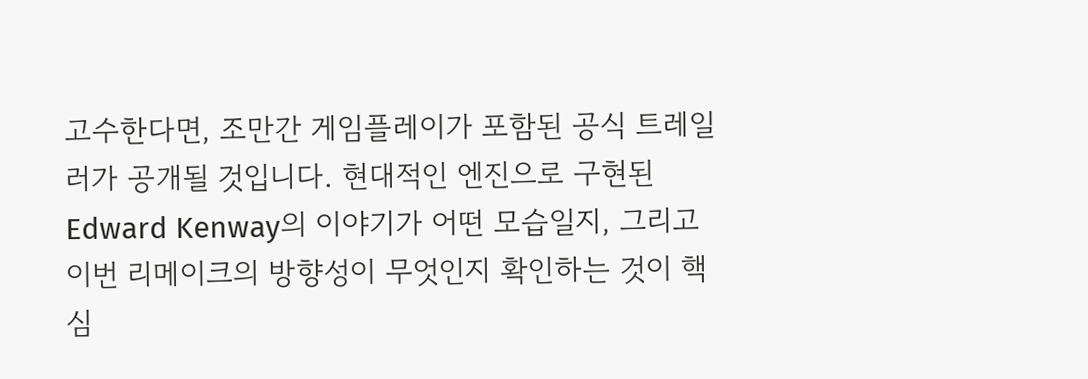고수한다면, 조만간 게임플레이가 포함된 공식 트레일러가 공개될 것입니다. 현대적인 엔진으로 구현된 Edward Kenway의 이야기가 어떤 모습일지, 그리고 이번 리메이크의 방향성이 무엇인지 확인하는 것이 핵심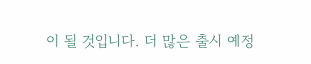이 될 것입니다. 더 많은 출시 예정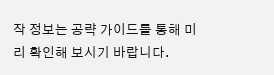작 정보는 공략 가이드를 통해 미리 확인해 보시기 바랍니다.